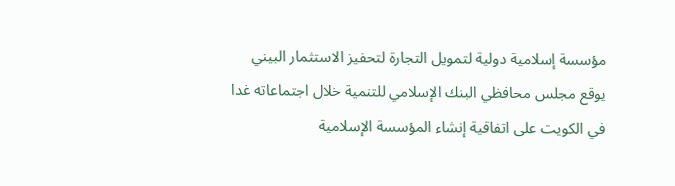مؤسسة إسلامية دولية لتمويل التجارة لتحفيز الاستثمار البيني
يوقع مجلس محافظي البنك الإسلامي للتنمية خلال اجتماعاته غدا في الكويت على اتفاقية إنشاء المؤسسة الإسلامية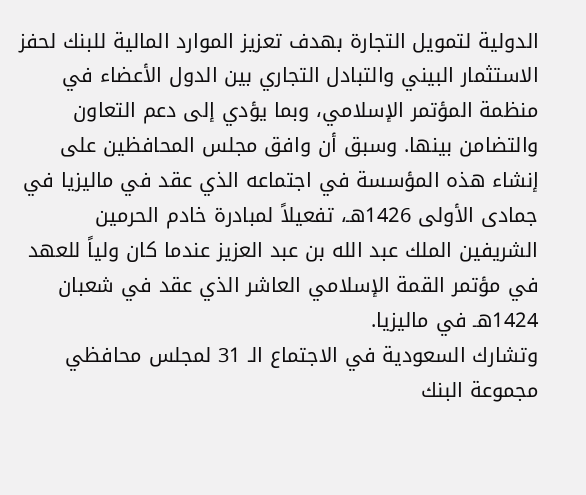الدولية لتمويل التجارة بهدف تعزيز الموارد المالية للبنك لحفز الاستثمار البيني والتبادل التجاري بين الدول الأعضاء في منظمة المؤتمر الإسلامي، وبما يؤدي إلى دعم التعاون والتضامن بينها. وسبق أن وافق مجلس المحافظين على إنشاء هذه المؤسسة في اجتماعه الذي عقد في ماليزيا في جمادى الأولى 1426هـ، تفعيلاً لمبادرة خادم الحرمين الشريفين الملك عبد الله بن عبد العزيز عندما كان ولياً للعهد في مؤتمر القمة الإسلامي العاشر الذي عقد في شعبان 1424هـ في ماليزيا.
وتشارك السعودية في الاجتماع الـ 31 لمجلس محافظي مجموعة البنك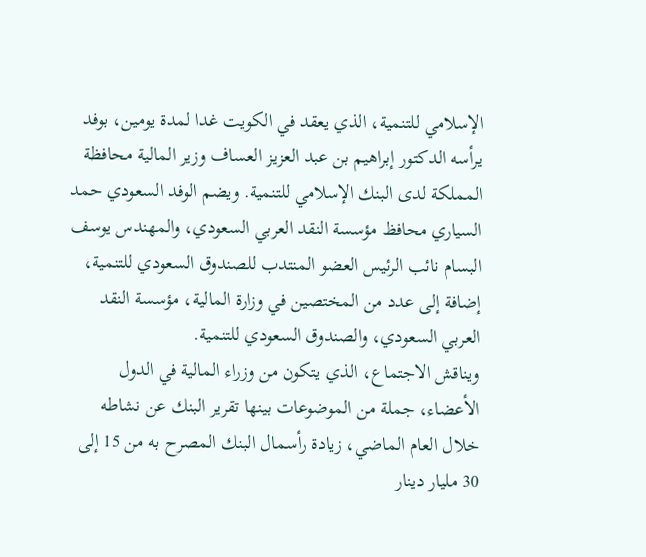الإسلامي للتنمية، الذي يعقد في الكويت غدا لمدة يومين، بوفد يرأسه الدكتور إبراهيم بن عبد العزيز العساف وزير المالية محافظة المملكة لدى البنك الإسلامي للتنمية. ويضم الوفد السعودي حمد السياري محافظ مؤسسة النقد العربي السعودي، والمهندس يوسف البسام نائب الرئيس العضو المنتدب للصندوق السعودي للتنمية، إضافة إلى عدد من المختصين في وزارة المالية، مؤسسة النقد العربي السعودي، والصندوق السعودي للتنمية.
ويناقش الاجتماع، الذي يتكون من وزراء المالية في الدول الأعضاء، جملة من الموضوعات بينها تقرير البنك عن نشاطه خلال العام الماضي، زيادة رأسمال البنك المصرح به من 15 إلى 30 مليار دينار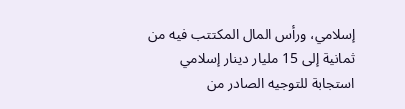إسلامي، ورأس المال المكتتب فيه من ثمانية إلى 15 مليار دينار إسلامي استجابة للتوجيه الصادر من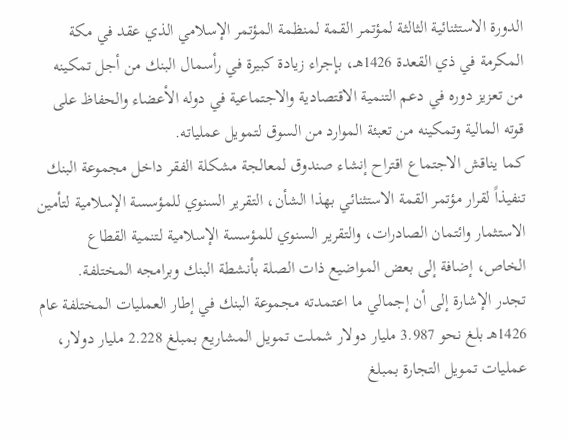الدورة الاستثنائية الثالثة لمؤتمر القمة لمنظمة المؤتمر الإسلامي الذي عقد في مكة المكرمة في ذي القعدة 1426هـ، بإجراء زيادة كبيرة في رأسمال البنك من أجل تمكينه من تعزيز دوره في دعم التنمية الاقتصادية والاجتماعية في دوله الأعضاء والحفاظ على قوته المالية وتمكينه من تعبئة الموارد من السوق لتمويل عملياته.
كما يناقش الاجتماع اقتراح إنشاء صندوق لمعالجة مشكلة الفقر داخل مجموعة البنك تنفيذاً لقرار مؤتمر القمة الاستثنائي بهذا الشأن، التقرير السنوي للمؤسسة الإسلامية لتأمين الاستثمار وائتمان الصادرات، والتقرير السنوي للمؤسسة الإسلامية لتنمية القطاع الخاص، إضافة إلى بعض المواضيع ذات الصلة بأنشطة البنك وبرامجه المختلفة.
تجدر الإشارة إلى أن إجمالي ما اعتمدته مجموعة البنك في إطار العمليات المختلفة عام 1426هـ بلغ نحو 3.987 مليار دولار شملت تمويل المشاريع بمبلغ 2.228 مليار دولار، عمليات تمويل التجارة بمبلغ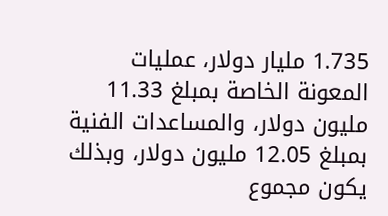1.735 مليار دولار، عمليات المعونة الخاصة بمبلغ 11.33 مليون دولار، والمساعدات الفنية بمبلغ 12.05 مليون دولار، وبذلك يكون مجموع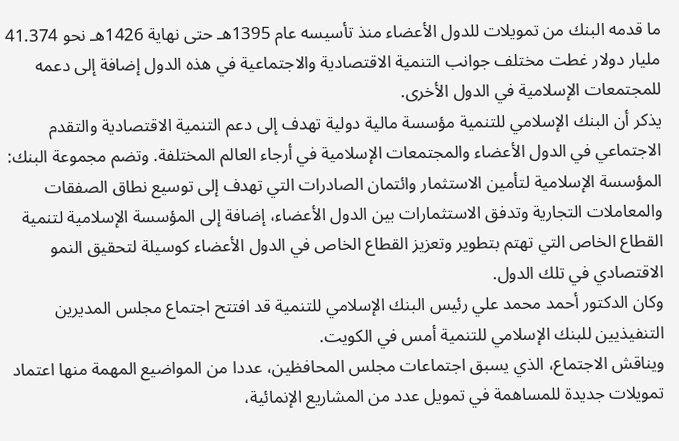ما قدمه البنك من تمويلات للدول الأعضاء منذ تأسيسه عام 1395هـ حتى نهاية 1426هـ نحو 41.374 مليار دولار غطت مختلف جوانب التنمية الاقتصادية والاجتماعية في هذه الدول إضافة إلى دعمه للمجتمعات الإسلامية في الدول الأخرى.
يذكر أن البنك الإسلامي للتنمية مؤسسة مالية دولية تهدف إلى دعم التنمية الاقتصادية والتقدم الاجتماعي في الدول الأعضاء والمجتمعات الإسلامية في أرجاء العالم المختلفة. وتضم مجموعة البنك: المؤسسة الإسلامية لتأمين الاستثمار وائتمان الصادرات التي تهدف إلى توسيع نطاق الصفقات والمعاملات التجارية وتدفق الاستثمارات بين الدول الأعضاء، إضافة إلى المؤسسة الإسلامية لتنمية القطاع الخاص التي تهتم بتطوير وتعزيز القطاع الخاص في الدول الأعضاء كوسيلة لتحقيق النمو الاقتصادي في تلك الدول.
وكان الدكتور أحمد محمد علي رئيس البنك الإسلامي للتنمية قد افتتح اجتماع مجلس المديرين التنفيذيين للبنك الإسلامي للتنمية أمس في الكويت.
ويناقش الاجتماع، الذي يسبق اجتماعات مجلس المحافظين، عددا من المواضيع المهمة منها اعتماد تمويلات جديدة للمساهمة في تمويل عدد من المشاريع الإنمائية،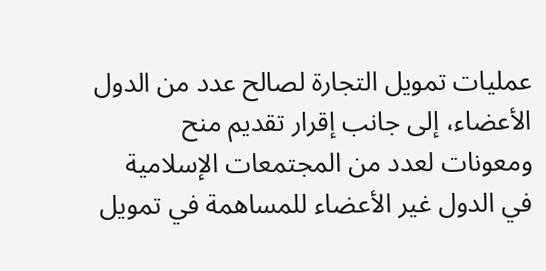عمليات تمويل التجارة لصالح عدد من الدول الأعضاء، إلى جانب إقرار تقديم منح ومعونات لعدد من المجتمعات الإسلامية في الدول غير الأعضاء للمساهمة في تمويل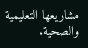مشاريعها التعليمية والصحية.